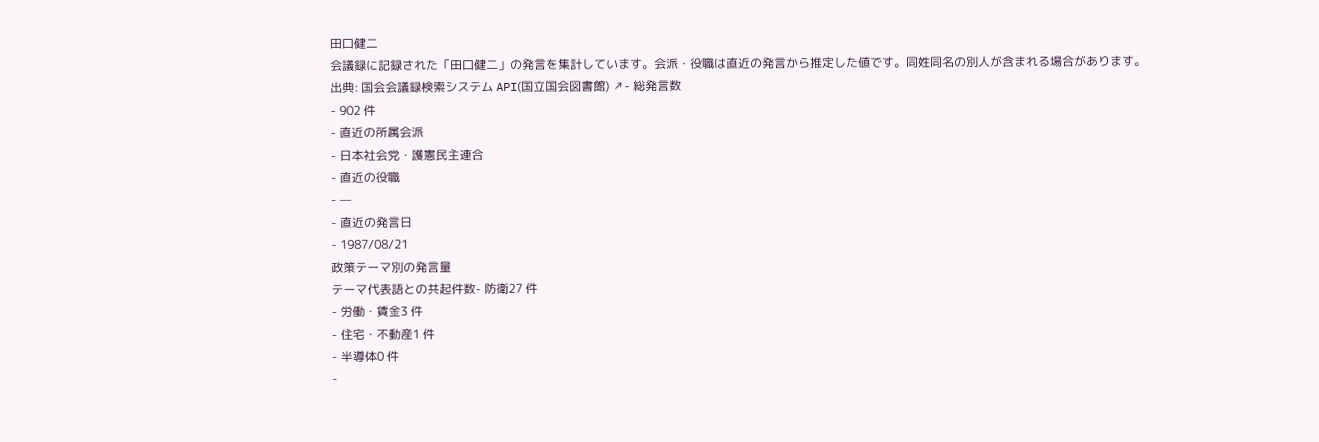田口健二
会議録に記録された「田口健二」の発言を集計しています。会派・役職は直近の発言から推定した値です。同姓同名の別人が含まれる場合があります。
出典: 国会会議録検索システム API(国立国会図書館) ↗- 総発言数
- 902 件
- 直近の所属会派
- 日本社会党・護憲民主連合
- 直近の役職
- —
- 直近の発言日
- 1987/08/21
政策テーマ別の発言量
テーマ代表語との共起件数- 防衛27 件
- 労働・賃金3 件
- 住宅・不動産1 件
- 半導体0 件
-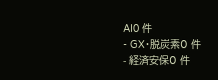AI0 件
- GX・脱炭素0 件
- 経済安保0 件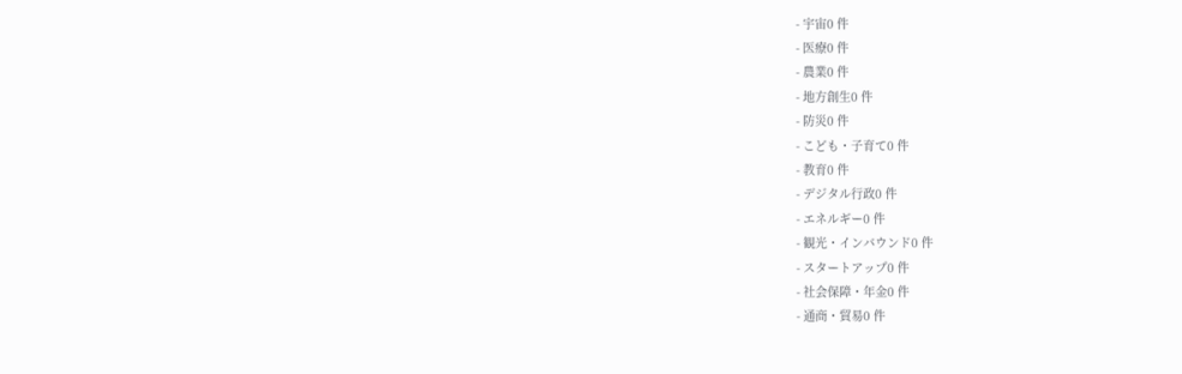- 宇宙0 件
- 医療0 件
- 農業0 件
- 地方創生0 件
- 防災0 件
- こども・子育て0 件
- 教育0 件
- デジタル行政0 件
- エネルギー0 件
- 観光・インバウンド0 件
- スタートアップ0 件
- 社会保障・年金0 件
- 通商・貿易0 件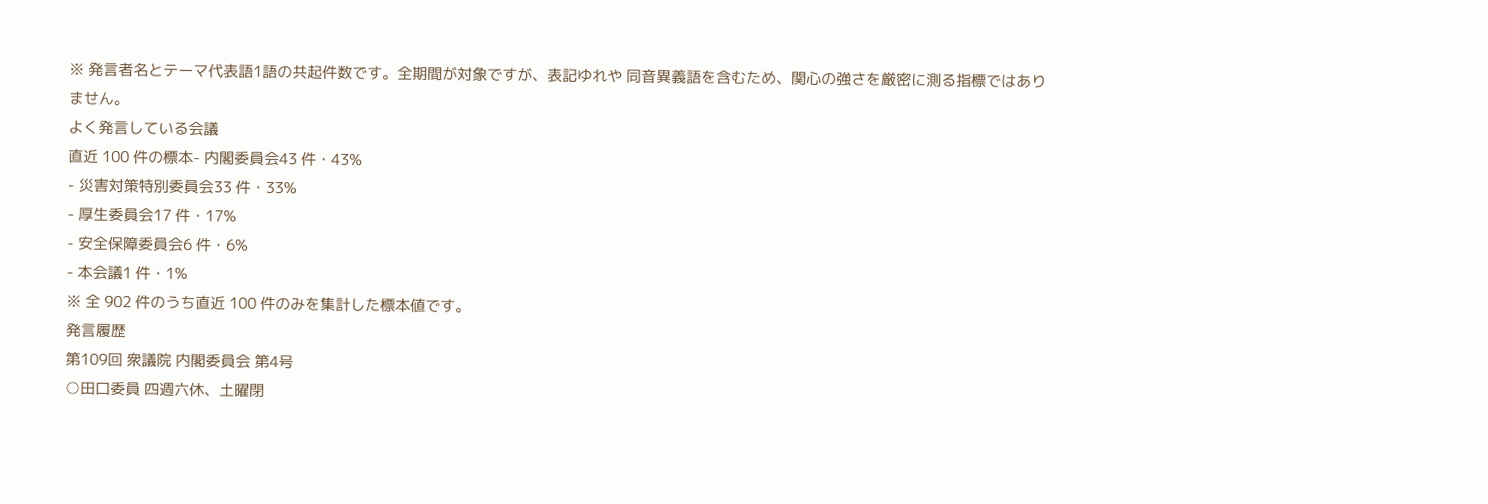※ 発言者名とテーマ代表語1語の共起件数です。全期間が対象ですが、表記ゆれや 同音異義語を含むため、関心の強さを厳密に測る指標ではありません。
よく発言している会議
直近 100 件の標本- 内閣委員会43 件・43%
- 災害対策特別委員会33 件・33%
- 厚生委員会17 件・17%
- 安全保障委員会6 件・6%
- 本会議1 件・1%
※ 全 902 件のうち直近 100 件のみを集計した標本値です。
発言履歴
第109回 衆議院 内閣委員会 第4号
○田口委員 四週六休、土曜閉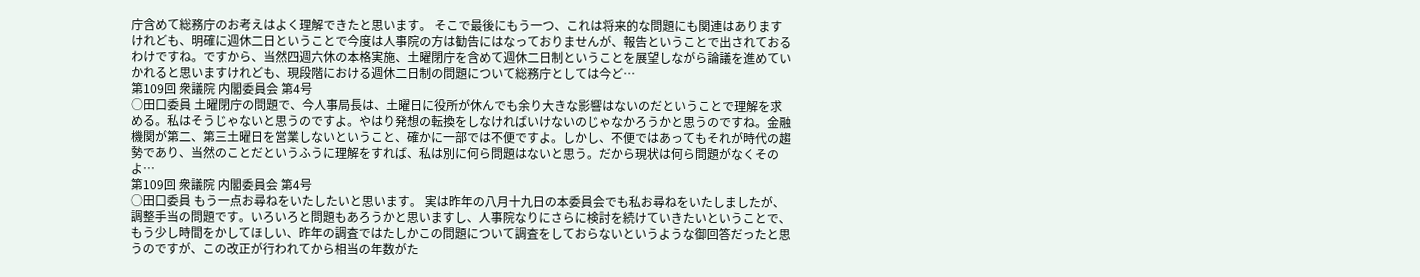庁含めて総務庁のお考えはよく理解できたと思います。 そこで最後にもう一つ、これは将来的な問題にも関連はありますけれども、明確に週休二日ということで今度は人事院の方は勧告にはなっておりませんが、報告ということで出されておるわけですね。ですから、当然四週六休の本格実施、土曜閉庁を含めて週休二日制ということを展望しながら論議を進めていかれると思いますけれども、現段階における週休二日制の問題について総務庁としては今ど…
第109回 衆議院 内閣委員会 第4号
○田口委員 土曜閉庁の問題で、今人事局長は、土曜日に役所が休んでも余り大きな影響はないのだということで理解を求める。私はそうじゃないと思うのですよ。やはり発想の転換をしなければいけないのじゃなかろうかと思うのですね。金融機関が第二、第三土曜日を営業しないということ、確かに一部では不便ですよ。しかし、不便ではあってもそれが時代の趨勢であり、当然のことだというふうに理解をすれば、私は別に何ら問題はないと思う。だから現状は何ら問題がなくそのよ…
第109回 衆議院 内閣委員会 第4号
○田口委員 もう一点お尋ねをいたしたいと思います。 実は昨年の八月十九日の本委員会でも私お尋ねをいたしましたが、調整手当の問題です。いろいろと問題もあろうかと思いますし、人事院なりにさらに検討を続けていきたいということで、もう少し時間をかしてほしい、昨年の調査ではたしかこの問題について調査をしておらないというような御回答だったと思うのですが、この改正が行われてから相当の年数がた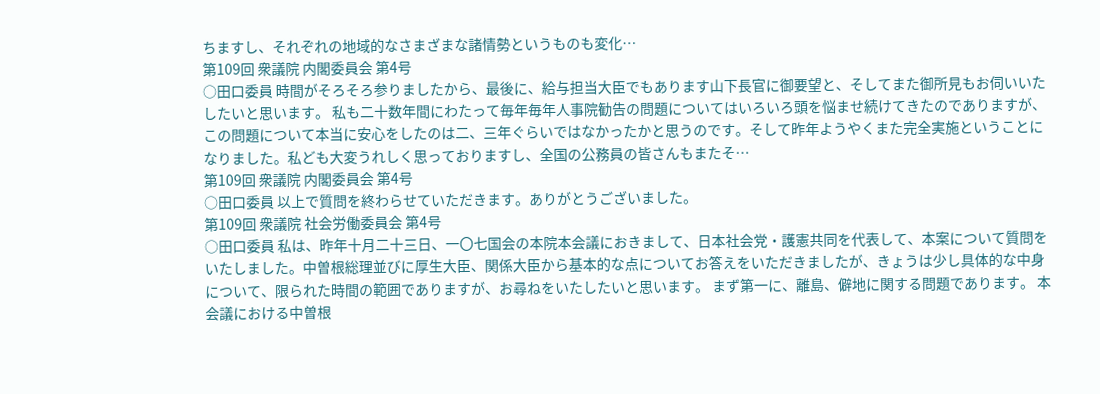ちますし、それぞれの地域的なさまざまな諸情勢というものも変化…
第109回 衆議院 内閣委員会 第4号
○田口委員 時間がそろそろ参りましたから、最後に、給与担当大臣でもあります山下長官に御要望と、そしてまた御所見もお伺いいたしたいと思います。 私も二十数年間にわたって毎年毎年人事院勧告の問題についてはいろいろ頭を悩ませ続けてきたのでありますが、この問題について本当に安心をしたのは二、三年ぐらいではなかったかと思うのです。そして昨年ようやくまた完全実施ということになりました。私ども大変うれしく思っておりますし、全国の公務員の皆さんもまたそ…
第109回 衆議院 内閣委員会 第4号
○田口委員 以上で質問を終わらせていただきます。ありがとうございました。
第109回 衆議院 社会労働委員会 第4号
○田口委員 私は、昨年十月二十三日、一〇七国会の本院本会議におきまして、日本社会党・護憲共同を代表して、本案について質問をいたしました。中曽根総理並びに厚生大臣、関係大臣から基本的な点についてお答えをいただきましたが、きょうは少し具体的な中身について、限られた時間の範囲でありますが、お尋ねをいたしたいと思います。 まず第一に、離島、僻地に関する問題であります。 本会議における中曽根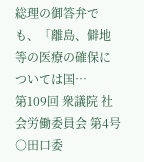総理の御答弁でも、「離島、僻地等の医療の確保については国…
第109回 衆議院 社会労働委員会 第4号
○田口委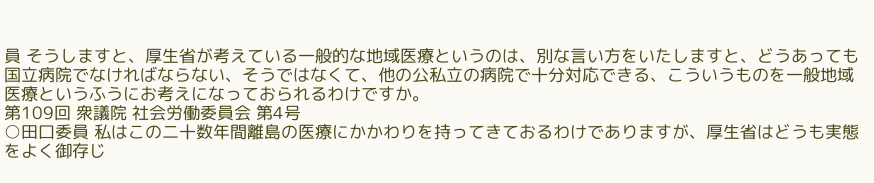員 そうしますと、厚生省が考えている一般的な地域医療というのは、別な言い方をいたしますと、どうあっても国立病院でなければならない、そうではなくて、他の公私立の病院で十分対応できる、こういうものを一般地域医療というふうにお考えになっておられるわけですか。
第109回 衆議院 社会労働委員会 第4号
○田口委員 私はこの二十数年間離島の医療にかかわりを持ってきておるわけでありますが、厚生省はどうも実態をよく御存じ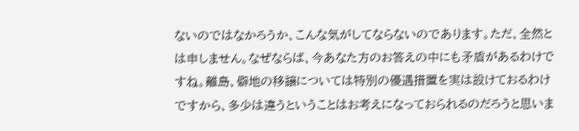ないのではなかろうか、こんな気がしてならないのであります。ただ、全然とは申しません。なぜならば、今あなた方のお答えの中にも矛盾があるわけですね。離島、僻地の移譲については特別の優遇措置を実は設けておるわけですから、多少は違うということはお考えになっておられるのだろうと思いま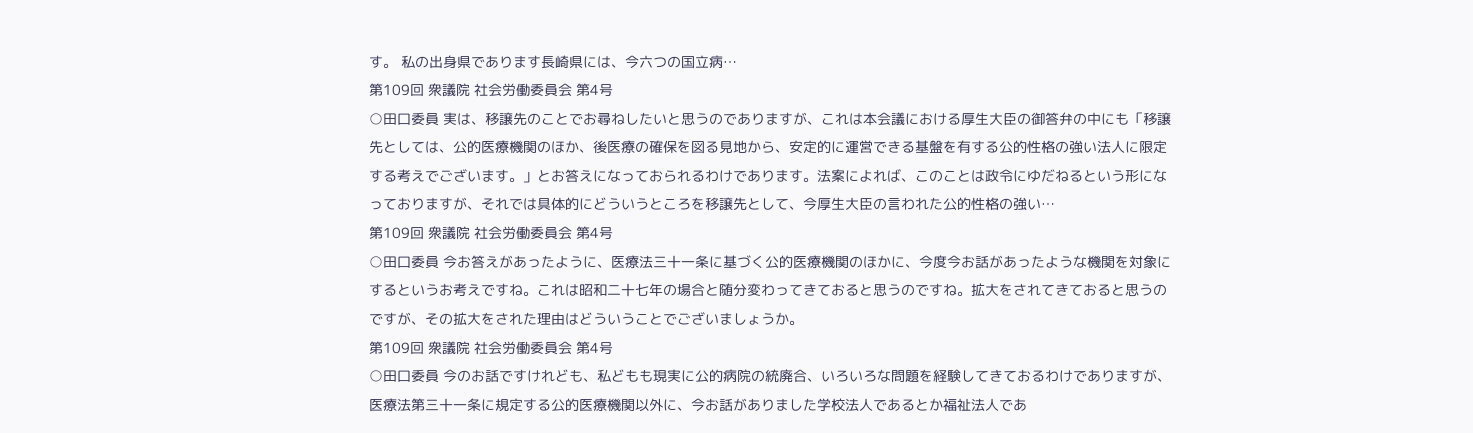す。 私の出身県であります長崎県には、今六つの国立病…
第109回 衆議院 社会労働委員会 第4号
○田口委員 実は、移譲先のことでお尋ねしたいと思うのでありますが、これは本会議における厚生大臣の御答弁の中にも「移譲先としては、公的医療機関のほか、後医療の確保を図る見地から、安定的に運営できる基盤を有する公的性格の強い法人に限定する考えでございます。」とお答えになっておられるわけであります。法案によれば、このことは政令にゆだねるという形になっておりますが、それでは具体的にどういうところを移譲先として、今厚生大臣の言われた公的性格の強い…
第109回 衆議院 社会労働委員会 第4号
○田口委員 今お答えがあったように、医療法三十一条に基づく公的医療機関のほかに、今度今お話があったような機関を対象にするというお考えですね。これは昭和二十七年の場合と随分変わってきておると思うのですね。拡大をされてきておると思うのですが、その拡大をされた理由はどういうことでございましょうか。
第109回 衆議院 社会労働委員会 第4号
○田口委員 今のお話ですけれども、私どもも現実に公的病院の統廃合、いろいろな問題を経験してきておるわけでありますが、医療法第三十一条に規定する公的医療機関以外に、今お話がありました学校法人であるとか福祉法人であ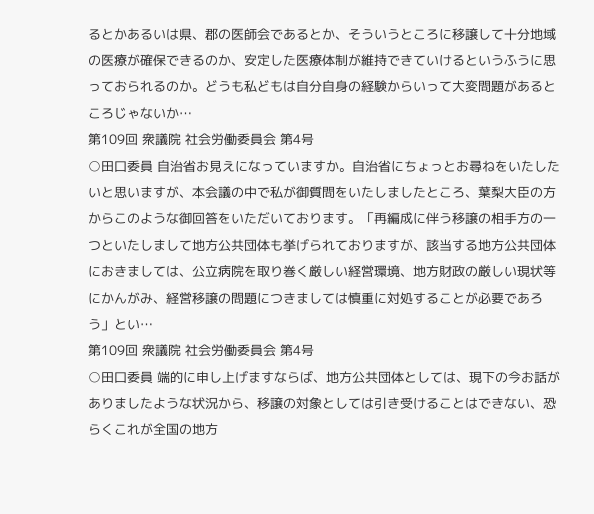るとかあるいは県、郡の医師会であるとか、そういうところに移譲して十分地域の医療が確保できるのか、安定した医療体制が維持できていけるというふうに思っておられるのか。どうも私どもは自分自身の経験からいって大変問題があるところじゃないか…
第109回 衆議院 社会労働委員会 第4号
○田口委員 自治省お見えになっていますか。自治省にちょっとお尋ねをいたしたいと思いますが、本会議の中で私が御質問をいたしましたところ、葉梨大臣の方からこのような御回答をいただいております。「再編成に伴う移譲の相手方の一つといたしまして地方公共団体も挙げられておりますが、該当する地方公共団体におきましては、公立病院を取り巻く厳しい経営環境、地方財政の厳しい現状等にかんがみ、経営移譲の問題につきましては慎重に対処することが必要であろう」とい…
第109回 衆議院 社会労働委員会 第4号
○田口委員 端的に申し上げますならば、地方公共団体としては、現下の今お話がありましたような状況から、移譲の対象としては引き受けることはできない、恐らくこれが全国の地方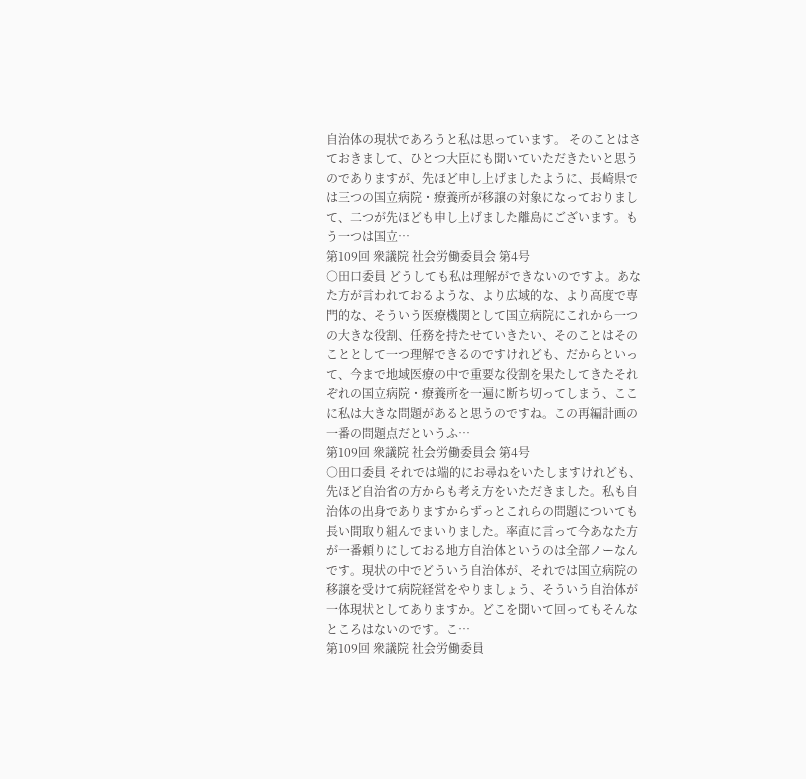自治体の現状であろうと私は思っています。 そのことはさておきまして、ひとつ大臣にも聞いていただきたいと思うのでありますが、先ほど申し上げましたように、長崎県では三つの国立病院・療養所が移譲の対象になっておりまして、二つが先ほども申し上げました離島にございます。もう一つは国立…
第109回 衆議院 社会労働委員会 第4号
○田口委員 どうしても私は理解ができないのですよ。あなた方が言われておるような、より広域的な、より高度で専門的な、そういう医療機関として国立病院にこれから一つの大きな役割、任務を持たせていきたい、そのことはそのこととして一つ理解できるのですけれども、だからといって、今まで地域医療の中で重要な役割を果たしてきたそれぞれの国立病院・療養所を一遍に断ち切ってしまう、ここに私は大きな問題があると思うのですね。この再編計画の一番の問題点だというふ…
第109回 衆議院 社会労働委員会 第4号
○田口委員 それでは端的にお尋ねをいたしますけれども、先ほど自治省の方からも考え方をいただきました。私も自治体の出身でありますからずっとこれらの問題についても長い間取り組んでまいりました。率直に言って今あなた方が一番頼りにしておる地方自治体というのは全部ノーなんです。現状の中でどういう自治体が、それでは国立病院の移譲を受けて病院経営をやりましょう、そういう自治体が一体現状としてありますか。どこを聞いて回ってもそんなところはないのです。こ…
第109回 衆議院 社会労働委員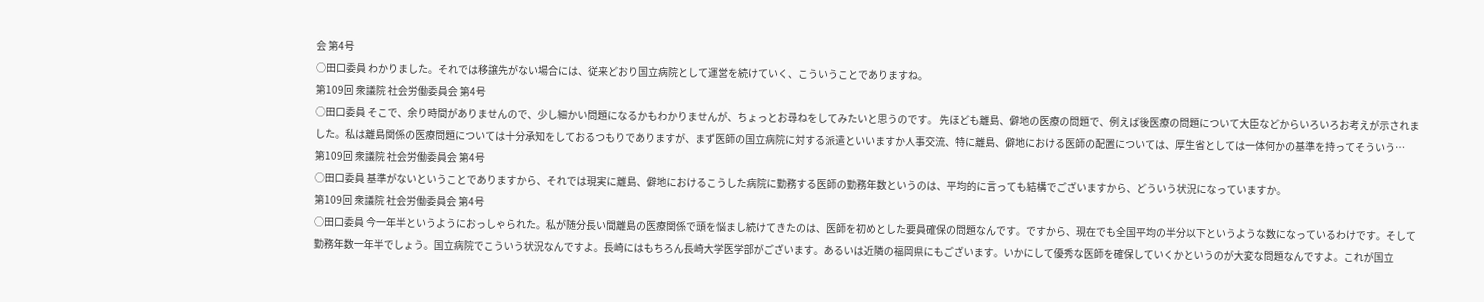会 第4号
○田口委員 わかりました。それでは移譲先がない場合には、従来どおり国立病院として運営を続けていく、こういうことでありますね。
第109回 衆議院 社会労働委員会 第4号
○田口委員 そこで、余り時間がありませんので、少し細かい問題になるかもわかりませんが、ちょっとお尋ねをしてみたいと思うのです。 先ほども離島、僻地の医療の問題で、例えば後医療の問題について大臣などからいろいろお考えが示されました。私は離島関係の医療問題については十分承知をしておるつもりでありますが、まず医師の国立病院に対する派遣といいますか人事交流、特に離島、僻地における医師の配置については、厚生省としては一体何かの基準を持ってそういう…
第109回 衆議院 社会労働委員会 第4号
○田口委員 基準がないということでありますから、それでは現実に離島、僻地におけるこうした病院に勤務する医師の勤務年数というのは、平均的に言っても結構でございますから、どういう状況になっていますか。
第109回 衆議院 社会労働委員会 第4号
○田口委員 今一年半というようにおっしゃられた。私が随分長い間離島の医療関係で頭を悩まし続けてきたのは、医師を初めとした要員確保の問題なんです。ですから、現在でも全国平均の半分以下というような数になっているわけです。そして勤務年数一年半でしょう。国立病院でこういう状況なんですよ。長崎にはもちろん長崎大学医学部がございます。あるいは近隣の福岡県にもございます。いかにして優秀な医師を確保していくかというのが大変な問題なんですよ。これが国立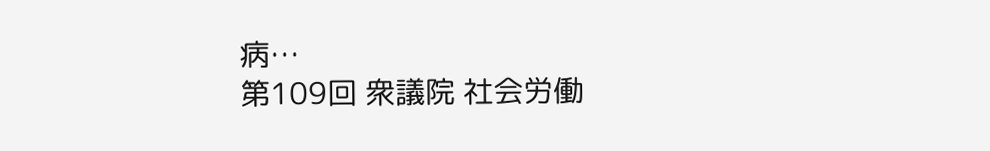病…
第109回 衆議院 社会労働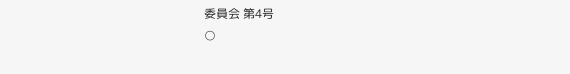委員会 第4号
○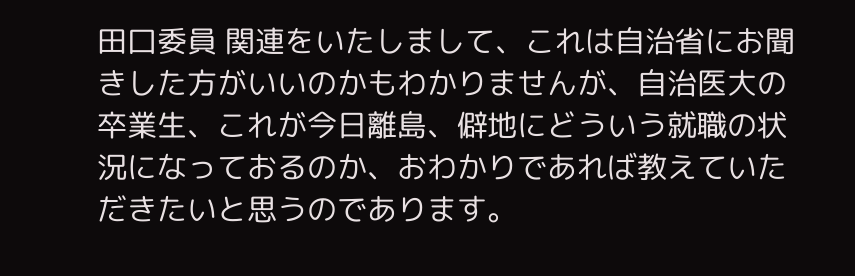田口委員 関連をいたしまして、これは自治省にお聞きした方がいいのかもわかりませんが、自治医大の卒業生、これが今日離島、僻地にどういう就職の状況になっておるのか、おわかりであれば教えていただきたいと思うのであります。